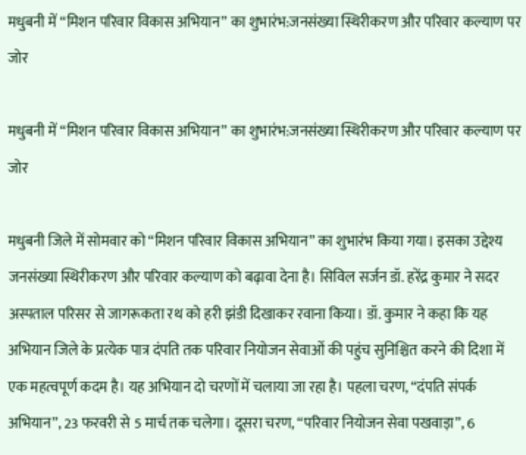मधुबनी में “मिशन परिवार विकास अभियान” का शुभारंभ:जनसंख्या स्थिरीकरण और परिवार कल्याण पर जोर

मधुबनी में “मिशन परिवार विकास अभियान” का शुभारंभ:जनसंख्या स्थिरीकरण और परिवार कल्याण पर जोर

मधुबनी जिले में सोमवार को “मिशन परिवार विकास अभियान” का शुभारंभ किया गया। इसका उद्देश्य जनसंख्या स्थिरीकरण और परिवार कल्याण को बढ़ावा देना है। सिविल सर्जन डॉ. हरेंद्र कुमार ने सदर अस्पताल परिसर से जागरूकता रथ को हरी झंडी दिखाकर रवाना किया। डॉ. कुमार ने कहा कि यह अभियान जिले के प्रत्येक पात्र दंपति तक परिवार नियोजन सेवाओं की पहुंच सुनिश्चित करने की दिशा में एक महत्वपूर्ण कदम है। यह अभियान दो चरणों में चलाया जा रहा है। पहला चरण, “दंपति संपर्क अभियान”, 23 फरवरी से 5 मार्च तक चलेगा। दूसरा चरण, “परिवार नियोजन सेवा पखवाड़ा”, 6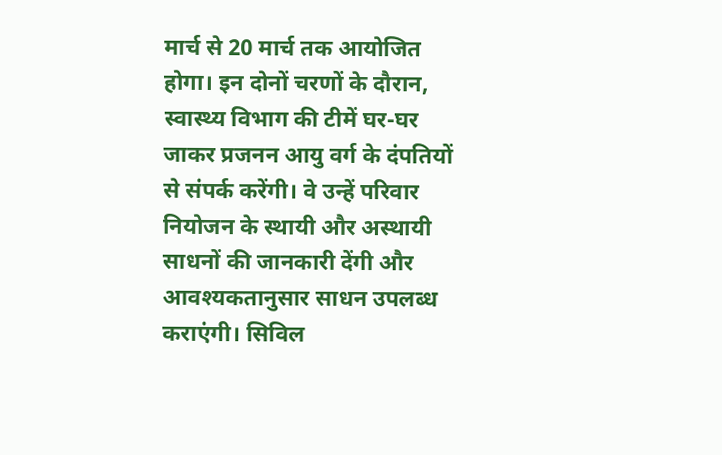मार्च से 20 मार्च तक आयोजित होगा। इन दोनों चरणों के दौरान, स्वास्थ्य विभाग की टीमें घर-घर जाकर प्रजनन आयु वर्ग के दंपतियों से संपर्क करेंगी। वे उन्हें परिवार नियोजन के स्थायी और अस्थायी साधनों की जानकारी देंगी और आवश्यकतानुसार साधन उपलब्ध कराएंगी। सिविल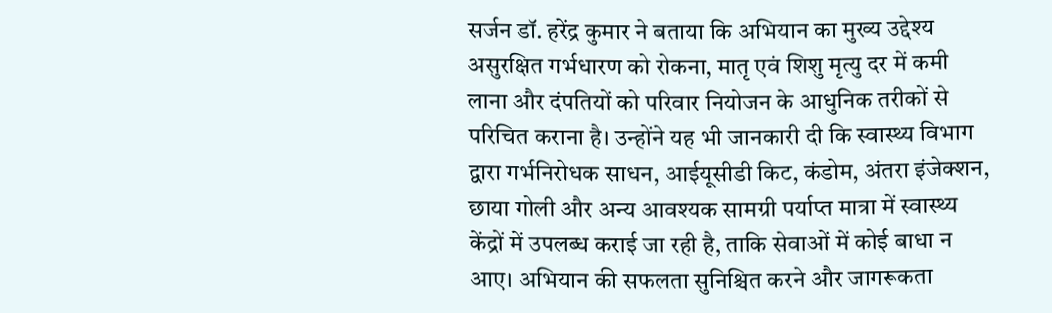सर्जन डॉ. हरेंद्र कुमार ने बताया कि अभियान का मुख्य उद्देश्य असुरक्षित गर्भधारण को रोकना, मातृ एवं शिशु मृत्यु दर में कमी लाना और दंपतियों को परिवार नियोजन के आधुनिक तरीकों से परिचित कराना है। उन्होंने यह भी जानकारी दी कि स्वास्थ्य विभाग द्वारा गर्भनिरोधक साधन, आईयूसीडी किट, कंडोम, अंतरा इंजेक्शन, छाया गोली और अन्य आवश्यक सामग्री पर्याप्त मात्रा में स्वास्थ्य केंद्रों में उपलब्ध कराई जा रही है, ताकि सेवाओं में कोई बाधा न आए। अभियान की सफलता सुनिश्चित करने और जागरूकता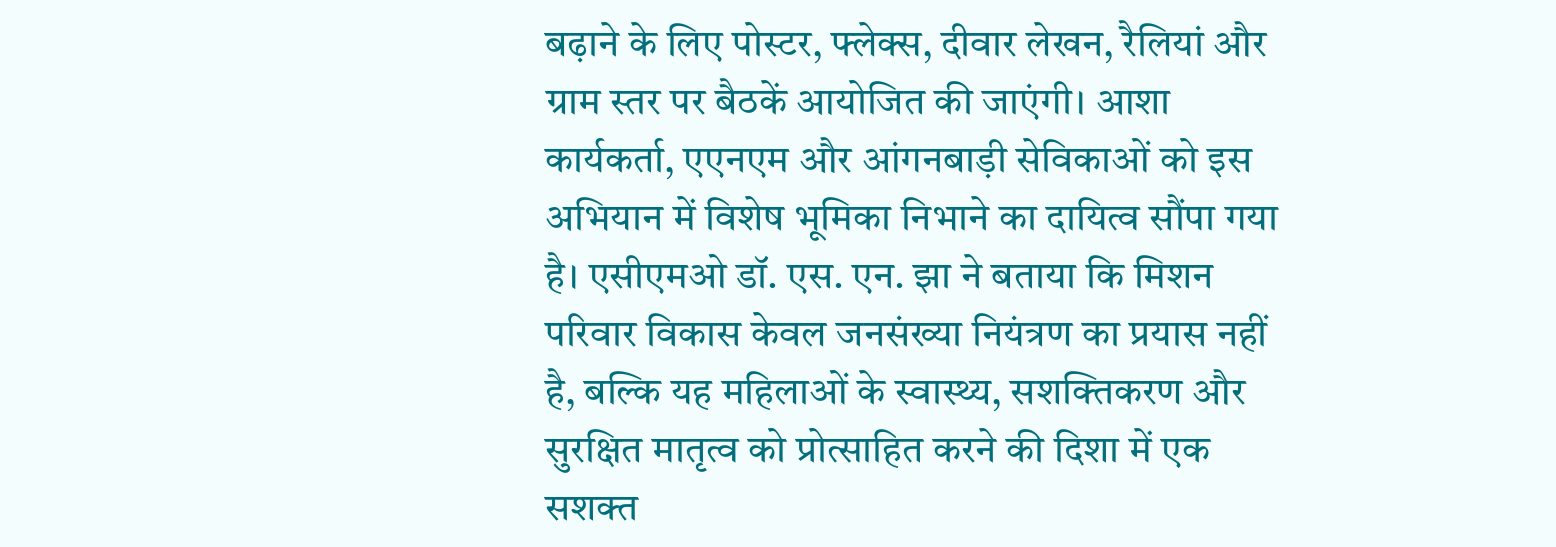बढ़ाने के लिए पोस्टर, फ्लेक्स, दीवार लेखन, रैलियां और ग्राम स्तर पर बैठकें आयोजित की जाएंगी। आशा कार्यकर्ता, एएनएम और आंगनबाड़ी सेविकाओं को इस अभियान में विशेष भूमिका निभाने का दायित्व सौंपा गया है। एसीएमओ डॉ. एस. एन. झा ने बताया कि मिशन परिवार विकास केवल जनसंख्या नियंत्रण का प्रयास नहीं है, बल्कि यह महिलाओं के स्वास्थ्य, सशक्तिकरण और सुरक्षित मातृत्व को प्रोत्साहित करने की दिशा में एक सशक्त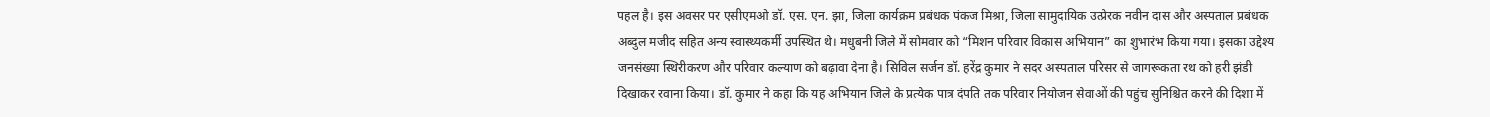पहल है। इस अवसर पर एसीएमओ डॉ. एस. एन. झा, जिला कार्यक्रम प्रबंधक पंकज मिश्रा, जिला सामुदायिक उत्प्रेरक नवीन दास और अस्पताल प्रबंधक अब्दुल मजीद सहित अन्य स्वास्थ्यकर्मी उपस्थित थे। मधुबनी जिले में सोमवार को “मिशन परिवार विकास अभियान” का शुभारंभ किया गया। इसका उद्देश्य जनसंख्या स्थिरीकरण और परिवार कल्याण को बढ़ावा देना है। सिविल सर्जन डॉ. हरेंद्र कुमार ने सदर अस्पताल परिसर से जागरूकता रथ को हरी झंडी दिखाकर रवाना किया। डॉ. कुमार ने कहा कि यह अभियान जिले के प्रत्येक पात्र दंपति तक परिवार नियोजन सेवाओं की पहुंच सुनिश्चित करने की दिशा में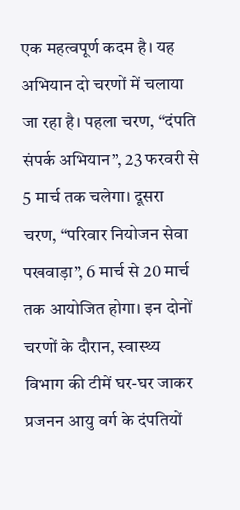एक महत्वपूर्ण कदम है। यह अभियान दो चरणों में चलाया जा रहा है। पहला चरण, “दंपति संपर्क अभियान”, 23 फरवरी से 5 मार्च तक चलेगा। दूसरा चरण, “परिवार नियोजन सेवा पखवाड़ा”, 6 मार्च से 20 मार्च तक आयोजित होगा। इन दोनों चरणों के दौरान, स्वास्थ्य विभाग की टीमें घर-घर जाकर प्रजनन आयु वर्ग के दंपतियों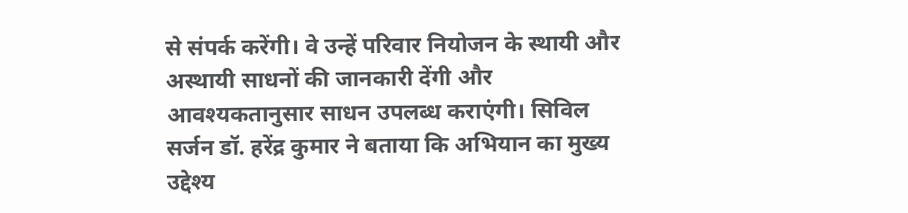से संपर्क करेंगी। वे उन्हें परिवार नियोजन के स्थायी और अस्थायी साधनों की जानकारी देंगी और आवश्यकतानुसार साधन उपलब्ध कराएंगी। सिविल सर्जन डॉ. हरेंद्र कुमार ने बताया कि अभियान का मुख्य उद्देश्य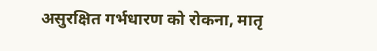असुरक्षित गर्भधारण को रोकना, मातृ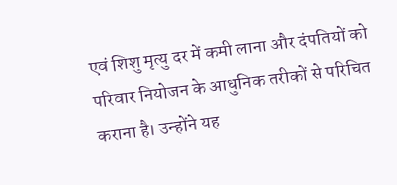एवं शिशु मृत्यु दर में कमी लाना और दंपतियों को परिवार नियोजन के आधुनिक तरीकों से परिचित कराना है। उन्होंने यह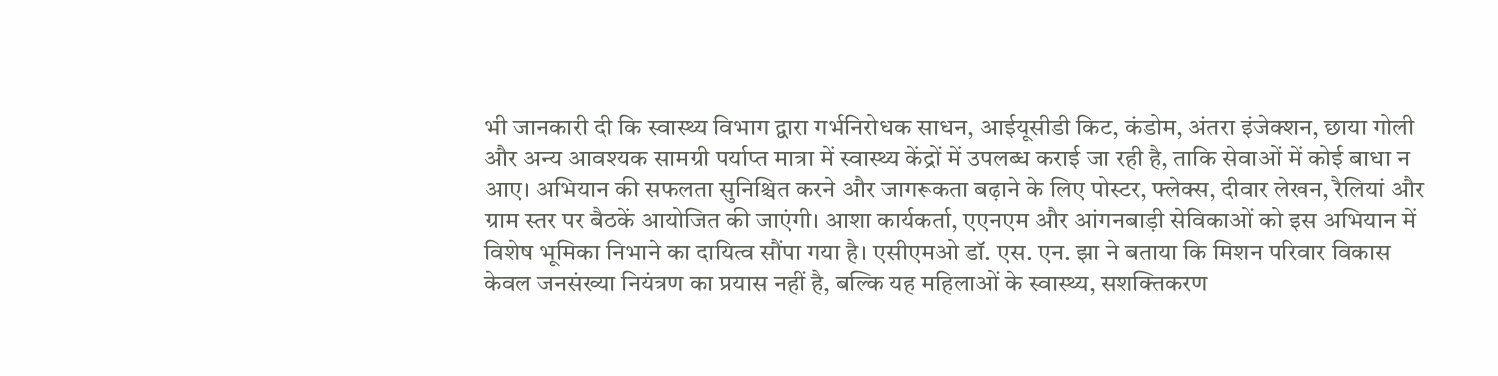भी जानकारी दी कि स्वास्थ्य विभाग द्वारा गर्भनिरोधक साधन, आईयूसीडी किट, कंडोम, अंतरा इंजेक्शन, छाया गोली और अन्य आवश्यक सामग्री पर्याप्त मात्रा में स्वास्थ्य केंद्रों में उपलब्ध कराई जा रही है, ताकि सेवाओं में कोई बाधा न आए। अभियान की सफलता सुनिश्चित करने और जागरूकता बढ़ाने के लिए पोस्टर, फ्लेक्स, दीवार लेखन, रैलियां और ग्राम स्तर पर बैठकें आयोजित की जाएंगी। आशा कार्यकर्ता, एएनएम और आंगनबाड़ी सेविकाओं को इस अभियान में विशेष भूमिका निभाने का दायित्व सौंपा गया है। एसीएमओ डॉ. एस. एन. झा ने बताया कि मिशन परिवार विकास केवल जनसंख्या नियंत्रण का प्रयास नहीं है, बल्कि यह महिलाओं के स्वास्थ्य, सशक्तिकरण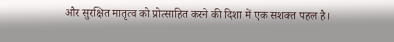और सुरक्षित मातृत्व को प्रोत्साहित करने की दिशा में एक सशक्त पहल है।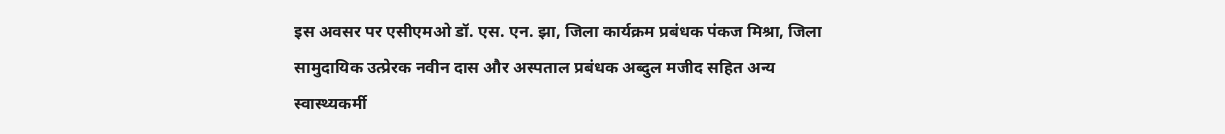इस अवसर पर एसीएमओ डॉ. एस. एन. झा, जिला कार्यक्रम प्रबंधक पंकज मिश्रा, जिला सामुदायिक उत्प्रेरक नवीन दास और अस्पताल प्रबंधक अब्दुल मजीद सहित अन्य स्वास्थ्यकर्मी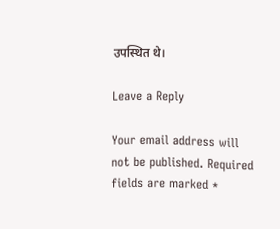उपस्थित थे।

Leave a Reply

Your email address will not be published. Required fields are marked *